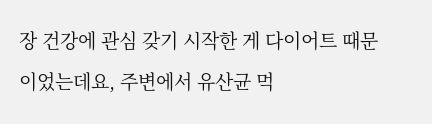장 건강에 관심 갖기 시작한 게 다이어트 때문이었는데요, 주변에서 유산균 먹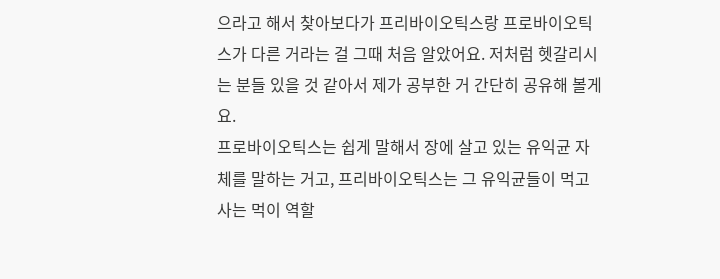으라고 해서 찾아보다가 프리바이오틱스랑 프로바이오틱스가 다른 거라는 걸 그때 처음 알았어요. 저처럼 헷갈리시는 분들 있을 것 같아서 제가 공부한 거 간단히 공유해 볼게요.
프로바이오틱스는 쉽게 말해서 장에 살고 있는 유익균 자체를 말하는 거고, 프리바이오틱스는 그 유익균들이 먹고 사는 먹이 역할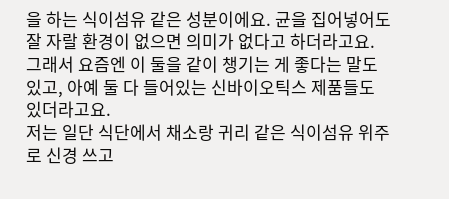을 하는 식이섬유 같은 성분이에요. 균을 집어넣어도 잘 자랄 환경이 없으면 의미가 없다고 하더라고요. 그래서 요즘엔 이 둘을 같이 챙기는 게 좋다는 말도 있고, 아예 둘 다 들어있는 신바이오틱스 제품들도 있더라고요.
저는 일단 식단에서 채소랑 귀리 같은 식이섬유 위주로 신경 쓰고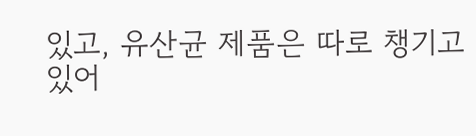있고, 유산균 제품은 따로 챙기고 있어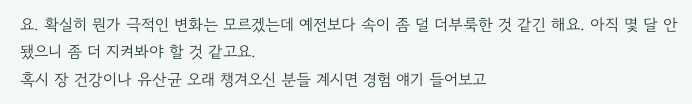요. 확실히 뭔가 극적인 변화는 모르겠는데 예전보다 속이 좀 덜 더부룩한 것 같긴 해요. 아직 몇 달 안 됐으니 좀 더 지켜봐야 할 것 같고요.
혹시 장 건강이나 유산균 오래 챙겨오신 분들 계시면 경험 얘기 들어보고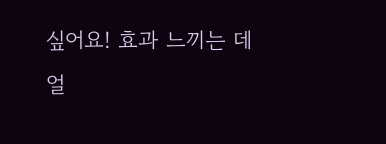싶어요! 효과 느끼는 데 얼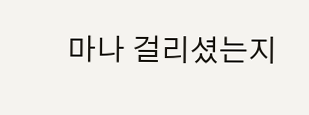마나 걸리셨는지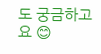도 궁금하고요 😊